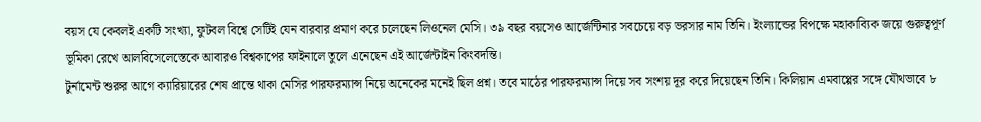বয়স যে কেবলই একটি সংখ্যা, ফুটবল বিশ্বে সেটিই যেন বারবার প্রমাণ করে চলেছেন লিওনেল মেসি। ৩৯ বছর বয়সেও আর্জেন্টিনার সবচেয়ে বড় ভরসার নাম তিনি। ইংল্যান্ডের বিপক্ষে মহাকাব্যিক জয়ে গুরুত্বপূর্ণ ভূমিকা রেখে আলবিসেলেস্তেকে আবারও বিশ্বকাপের ফাইনালে তুলে এনেছেন এই আর্জেন্টাইন কিংবদন্তি।
টুর্নামেন্ট শুরুর আগে ক্যারিয়ারের শেষ প্রান্তে থাকা মেসির পারফরম্যান্স নিয়ে অনেকের মনেই ছিল প্রশ্ন। তবে মাঠের পারফরম্যান্স দিয়ে সব সংশয় দূর করে দিয়েছেন তিনি। কিলিয়ান এমবাপ্পের সঙ্গে যৌথভাবে ৮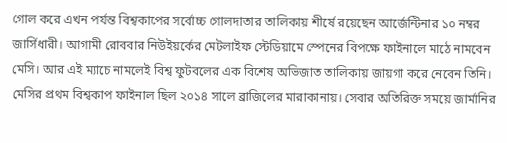গোল করে এখন পর্যন্ত বিশ্বকাপের সর্বোচ্চ গোলদাতার তালিকায় শীর্ষে রয়েছেন আর্জেন্টিনার ১০ নম্বর জার্সিধারী। আগামী রোববার নিউইয়র্কের মেটলাইফ স্টেডিয়ামে স্পেনের বিপক্ষে ফাইনালে মাঠে নামবেন মেসি। আর এই ম্যাচে নামলেই বিশ্ব ফুটবলের এক বিশেষ অভিজাত তালিকায় জায়গা করে নেবেন তিনি।
মেসির প্রথম বিশ্বকাপ ফাইনাল ছিল ২০১৪ সালে ব্রাজিলের মারাকানায়। সেবার অতিরিক্ত সময়ে জার্মানির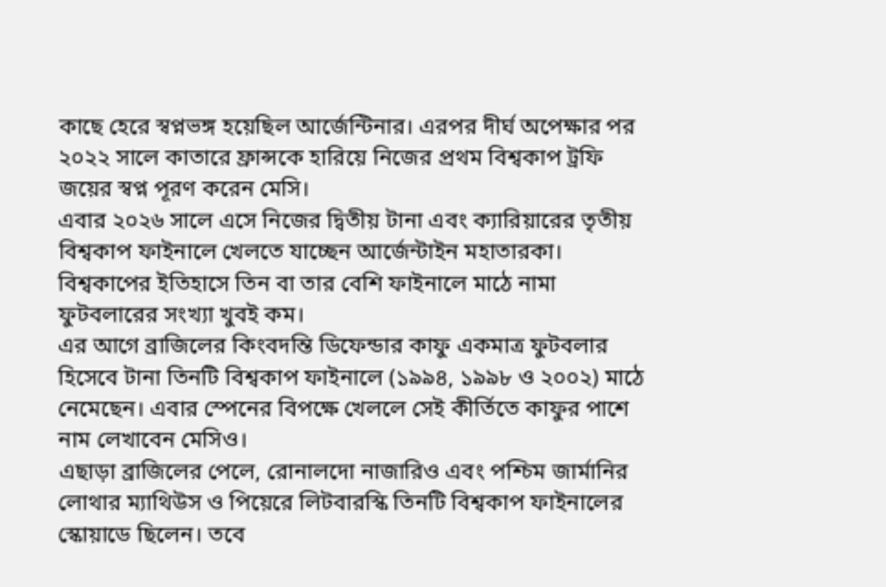কাছে হেরে স্বপ্নভঙ্গ হয়েছিল আর্জেন্টিনার। এরপর দীর্ঘ অপেক্ষার পর ২০২২ সালে কাতারে ফ্রান্সকে হারিয়ে নিজের প্রথম বিশ্বকাপ ট্রফি জয়ের স্বপ্ন পূরণ করেন মেসি।
এবার ২০২৬ সালে এসে নিজের দ্বিতীয় টানা এবং ক্যারিয়ারের তৃতীয় বিশ্বকাপ ফাইনালে খেলতে যাচ্ছেন আর্জেন্টাইন মহাতারকা। বিশ্বকাপের ইতিহাসে তিন বা তার বেশি ফাইনালে মাঠে নামা ফুটবলারের সংখ্যা খুবই কম।
এর আগে ব্রাজিলের কিংবদন্তি ডিফেন্ডার কাফু একমাত্র ফুটবলার হিসেবে টানা তিনটি বিশ্বকাপ ফাইনালে (১৯৯৪, ১৯৯৮ ও ২০০২) মাঠে নেমেছেন। এবার স্পেনের বিপক্ষে খেললে সেই কীর্তিতে কাফুর পাশে নাম লেখাবেন মেসিও।
এছাড়া ব্রাজিলের পেলে, রোনালদো নাজারিও এবং পশ্চিম জার্মানির লোথার ম্যাথিউস ও পিয়েরে লিটবারস্কি তিনটি বিশ্বকাপ ফাইনালের স্কোয়াডে ছিলেন। তবে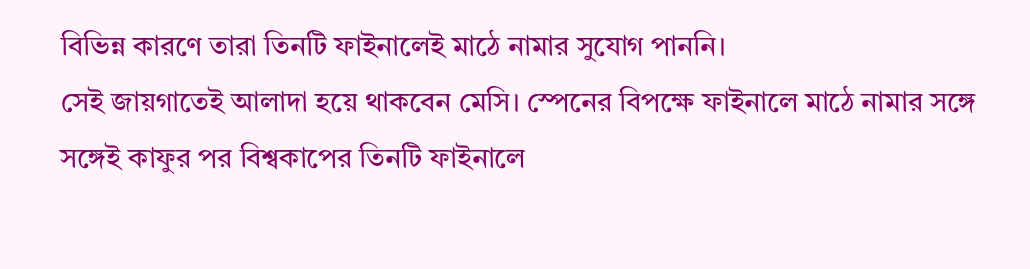বিভিন্ন কারণে তারা তিনটি ফাইনালেই মাঠে নামার সুযোগ পাননি।
সেই জায়গাতেই আলাদা হয়ে থাকবেন মেসি। স্পেনের বিপক্ষে ফাইনালে মাঠে নামার সঙ্গে সঙ্গেই কাফুর পর বিশ্বকাপের তিনটি ফাইনালে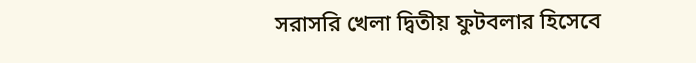সরাসরি খেলা দ্বিতীয় ফুটবলার হিসেবে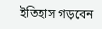ইতিহাস গড়বেন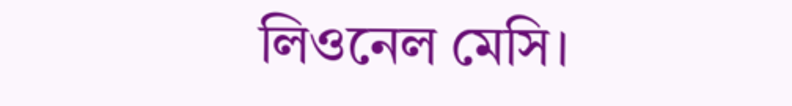লিওনেল মেসি।